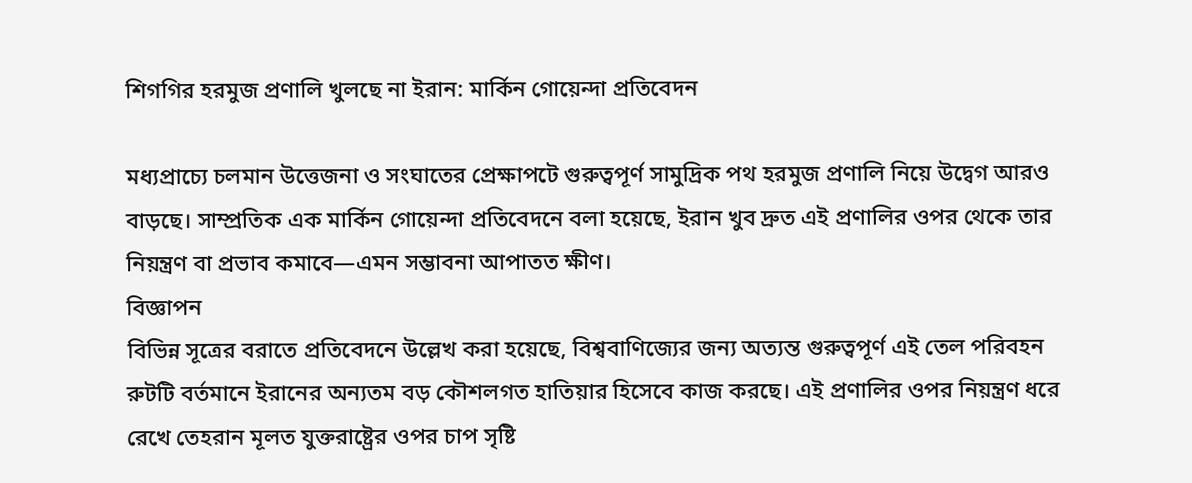শিগগির হরমুজ প্রণালি খুলছে না ইরান: মার্কিন গোয়েন্দা প্রতিবেদন

মধ্যপ্রাচ্যে চলমান উত্তেজনা ও সংঘাতের প্রেক্ষাপটে গুরুত্বপূর্ণ সামুদ্রিক পথ হরমুজ প্রণালি নিয়ে উদ্বেগ আরও বাড়ছে। সাম্প্রতিক এক মার্কিন গোয়েন্দা প্রতিবেদনে বলা হয়েছে, ইরান খুব দ্রুত এই প্রণালির ওপর থেকে তার নিয়ন্ত্রণ বা প্রভাব কমাবে—এমন সম্ভাবনা আপাতত ক্ষীণ।
বিজ্ঞাপন
বিভিন্ন সূত্রের বরাতে প্রতিবেদনে উল্লেখ করা হয়েছে, বিশ্ববাণিজ্যের জন্য অত্যন্ত গুরুত্বপূর্ণ এই তেল পরিবহন রুটটি বর্তমানে ইরানের অন্যতম বড় কৌশলগত হাতিয়ার হিসেবে কাজ করছে। এই প্রণালির ওপর নিয়ন্ত্রণ ধরে রেখে তেহরান মূলত যুক্তরাষ্ট্রের ওপর চাপ সৃষ্টি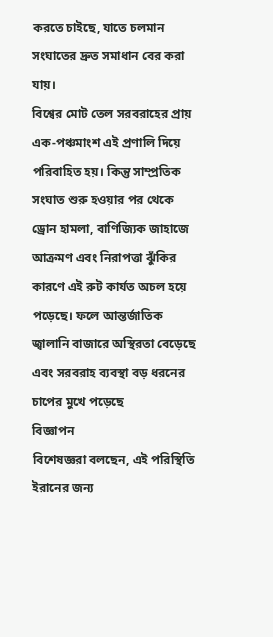করতে চাইছে, যাতে চলমান সংঘাতের দ্রুত সমাধান বের করা যায়।
বিশ্বের মোট তেল সরবরাহের প্রায় এক-পঞ্চমাংশ এই প্রণালি দিয়ে পরিবাহিত হয়। কিন্তু সাম্প্রতিক সংঘাত শুরু হওয়ার পর থেকে ড্রোন হামলা, বাণিজ্যিক জাহাজে আক্রমণ এবং নিরাপত্তা ঝুঁকির কারণে এই রুট কার্যত অচল হয়ে পড়েছে। ফলে আন্তর্জাতিক জ্বালানি বাজারে অস্থিরতা বেড়েছে এবং সরবরাহ ব্যবস্থা বড় ধরনের চাপের মুখে পড়েছে
বিজ্ঞাপন
বিশেষজ্ঞরা বলছেন, এই পরিস্থিতি ইরানের জন্য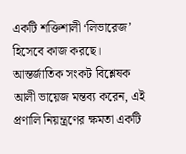একটি শক্তিশালী ‘লিভারেজ’ হিসেবে কাজ করছে। আন্তর্জাতিক সংকট বিশ্লেষক আলী ভায়েজ মন্তব্য করেন, এই প্রণালি নিয়ন্ত্রণের ক্ষমতা একটি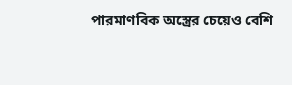পারমাণবিক অস্ত্রের চেয়েও বেশি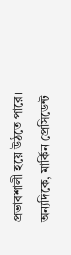প্রভাবশালী হয়ে উঠতে পারে।
অন্যদিকে, মার্কিন প্রেসিডেন্ট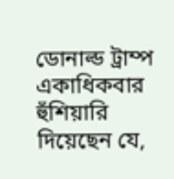ডোনাল্ড ট্রাম্প একাধিকবার হুঁশিয়ারি দিয়েছেন যে,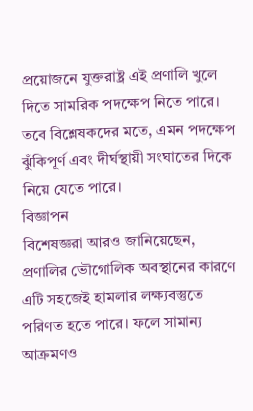প্রয়োজনে যুক্তরাষ্ট্র এই প্রণালি খুলে দিতে সামরিক পদক্ষেপ নিতে পারে। তবে বিশ্লেষকদের মতে, এমন পদক্ষেপ ঝুঁকিপূর্ণ এবং দীর্ঘস্থায়ী সংঘাতের দিকে নিয়ে যেতে পারে।
বিজ্ঞাপন
বিশেষজ্ঞরা আরও জানিয়েছেন, প্রণালির ভৌগোলিক অবস্থানের কারণে এটি সহজেই হামলার লক্ষ্যবস্তুতে পরিণত হতে পারে। ফলে সামান্য আক্রমণও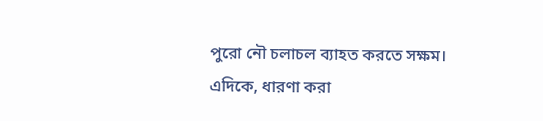পুরো নৌ চলাচল ব্যাহত করতে সক্ষম।
এদিকে, ধারণা করা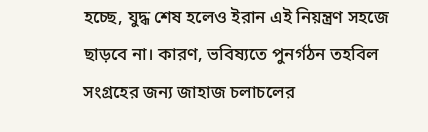হচ্ছে, যুদ্ধ শেষ হলেও ইরান এই নিয়ন্ত্রণ সহজে ছাড়বে না। কারণ, ভবিষ্যতে পুনর্গঠন তহবিল সংগ্রহের জন্য জাহাজ চলাচলের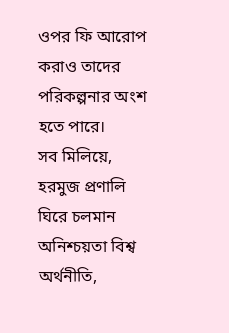ওপর ফি আরোপ করাও তাদের পরিকল্পনার অংশ হতে পারে।
সব মিলিয়ে, হরমুজ প্রণালি ঘিরে চলমান অনিশ্চয়তা বিশ্ব অর্থনীতি,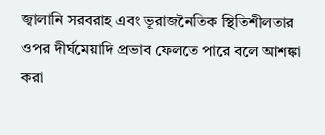জ্বালানি সরবরাহ এবং ভূরাজনৈতিক স্থিতিশীলতার ওপর দীর্ঘমেয়াদি প্রভাব ফেলতে পারে বলে আশঙ্কা করা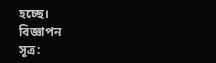হচ্ছে।
বিজ্ঞাপন
সূত্র: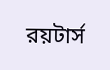রয়টার্স